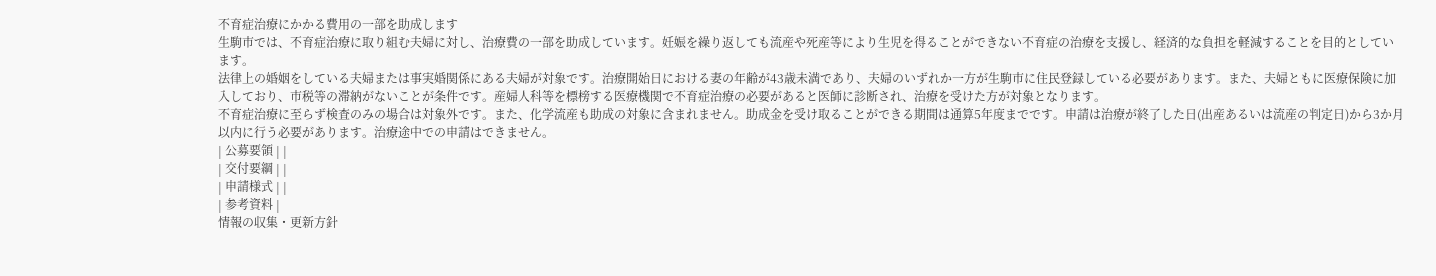不育症治療にかかる費用の一部を助成します
生駒市では、不育症治療に取り組む夫婦に対し、治療費の一部を助成しています。妊娠を繰り返しても流産や死産等により生児を得ることができない不育症の治療を支援し、経済的な負担を軽減することを目的としています。
法律上の婚姻をしている夫婦または事実婚関係にある夫婦が対象です。治療開始日における妻の年齢が43歳未満であり、夫婦のいずれか一方が生駒市に住民登録している必要があります。また、夫婦ともに医療保険に加入しており、市税等の滞納がないことが条件です。産婦人科等を標榜する医療機関で不育症治療の必要があると医師に診断され、治療を受けた方が対象となります。
不育症治療に至らず検査のみの場合は対象外です。また、化学流産も助成の対象に含まれません。助成金を受け取ることができる期間は通算5年度までです。申請は治療が終了した日(出産あるいは流産の判定日)から3か月以内に行う必要があります。治療途中での申請はできません。
| 公募要領 | |
| 交付要綱 | |
| 申請様式 | |
| 参考資料 |
情報の収集・更新方針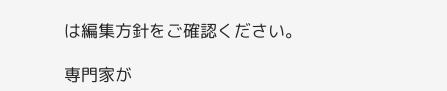は編集方針をご確認ください。

専門家が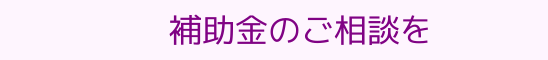補助金のご相談を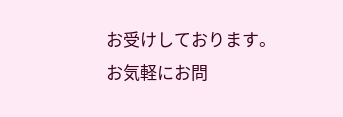お受けしております。お気軽にお問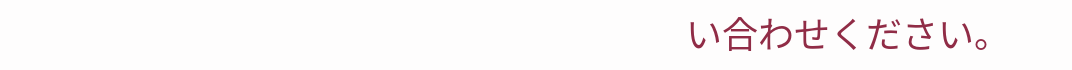い合わせください。